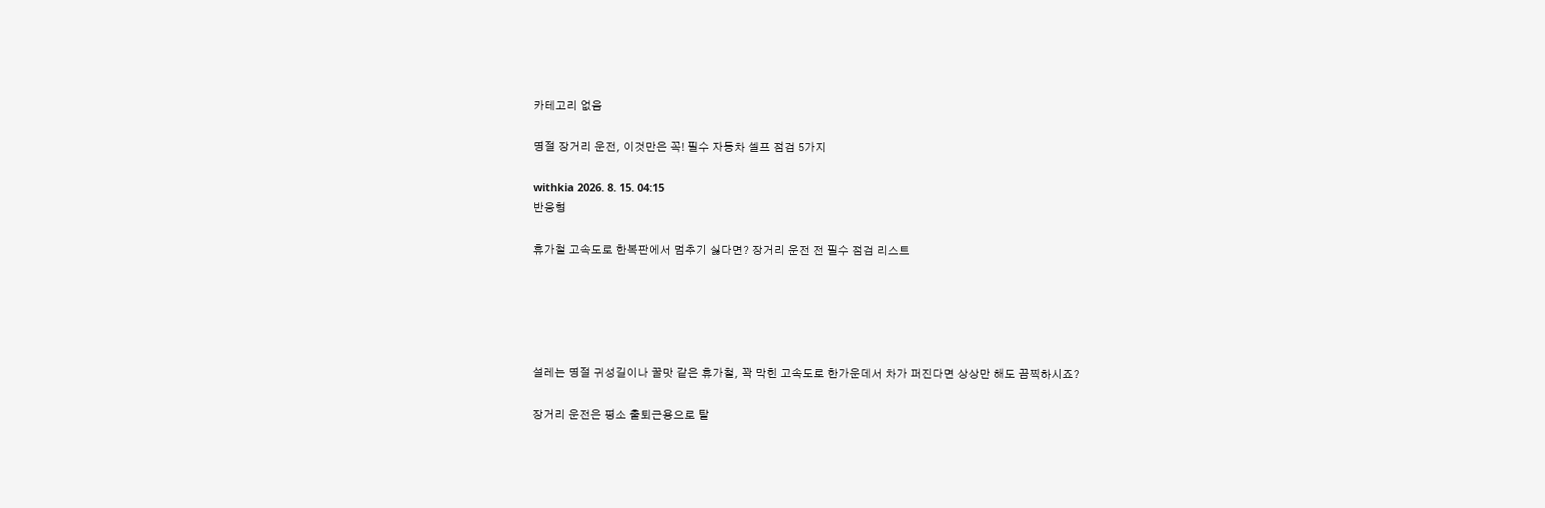카테고리 없음

명절 장거리 운전, 이것만은 꼭! 필수 자동차 셀프 점검 5가지

withkia 2026. 8. 15. 04:15
반응형

휴가철 고속도로 한복판에서 멈추기 싫다면? 장거리 운전 전 필수 점검 리스트





설레는 명절 귀성길이나 꿀맛 같은 휴가철, 꽉 막힌 고속도로 한가운데서 차가 퍼진다면 상상만 해도 끔찍하시죠?

장거리 운전은 평소 출퇴근용으로 탈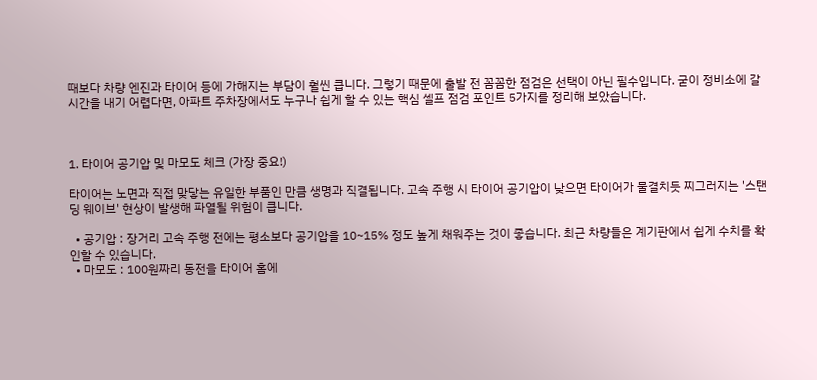때보다 차량 엔진과 타이어 등에 가해지는 부담이 훨씬 큽니다. 그렇기 때문에 출발 전 꼼꼼한 점검은 선택이 아닌 필수입니다. 굳이 정비소에 갈 시간을 내기 어렵다면, 아파트 주차장에서도 누구나 쉽게 할 수 있는 핵심 셀프 점검 포인트 5가지를 정리해 보았습니다.



1. 타이어 공기압 및 마모도 체크 (가장 중요!)

타이어는 노면과 직접 맞닿는 유일한 부품인 만큼 생명과 직결됩니다. 고속 주행 시 타이어 공기압이 낮으면 타이어가 물결치듯 찌그러지는 '스탠딩 웨이브' 현상이 발생해 파열될 위험이 큽니다.

  • 공기압 : 장거리 고속 주행 전에는 평소보다 공기압을 10~15% 정도 높게 채워주는 것이 좋습니다. 최근 차량들은 계기판에서 쉽게 수치를 확인할 수 있습니다.
  • 마모도 : 100원짜리 동전을 타이어 홈에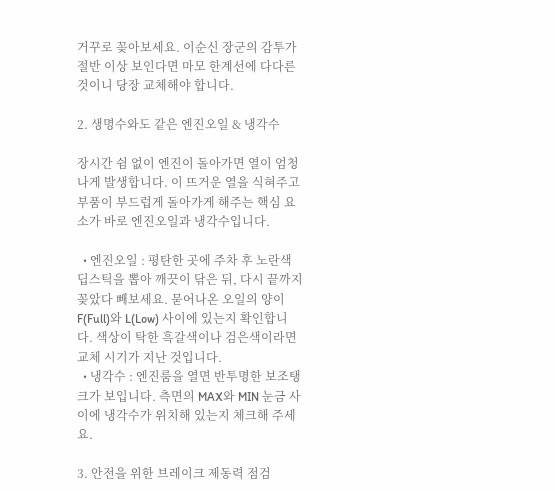거꾸로 꽂아보세요. 이순신 장군의 감투가 절반 이상 보인다면 마모 한계선에 다다른 것이니 당장 교체해야 합니다.

2. 생명수와도 같은 엔진오일 & 냉각수

장시간 쉼 없이 엔진이 돌아가면 열이 엄청나게 발생합니다. 이 뜨거운 열을 식혀주고 부품이 부드럽게 돌아가게 해주는 핵심 요소가 바로 엔진오일과 냉각수입니다.

  • 엔진오일 : 평탄한 곳에 주차 후 노란색 딥스틱을 뽑아 깨끗이 닦은 뒤, 다시 끝까지 꽂았다 빼보세요. 묻어나온 오일의 양이 F(Full)와 L(Low) 사이에 있는지 확인합니다. 색상이 탁한 흑갈색이나 검은색이라면 교체 시기가 지난 것입니다.
  • 냉각수 : 엔진룸을 열면 반투명한 보조탱크가 보입니다. 측면의 MAX와 MIN 눈금 사이에 냉각수가 위치해 있는지 체크해 주세요.

3. 안전을 위한 브레이크 제동력 점검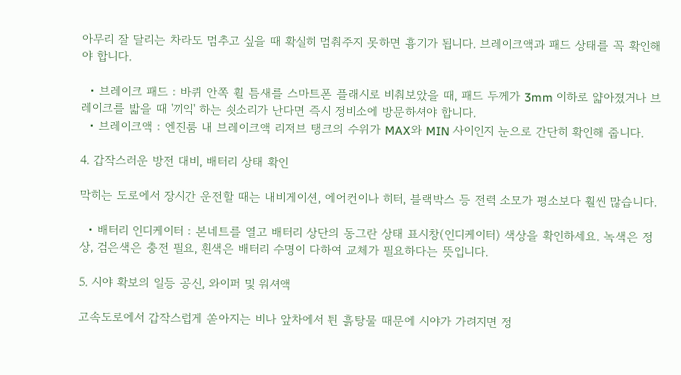아무리 잘 달리는 차라도 멈추고 싶을 때 확실히 멈춰주지 못하면 흉기가 됩니다. 브레이크액과 패드 상태를 꼭 확인해야 합니다.

  • 브레이크 패드 : 바퀴 안쪽 휠 틈새를 스마트폰 플래시로 비춰보았을 때, 패드 두께가 3mm 이하로 얇아졌거나 브레이크를 밟을 때 '끼익' 하는 쇳소리가 난다면 즉시 정비소에 방문하셔야 합니다.
  • 브레이크액 : 엔진룸 내 브레이크액 리저브 탱크의 수위가 MAX와 MIN 사이인지 눈으로 간단히 확인해 줍니다.

4. 갑작스러운 방전 대비, 배터리 상태 확인

막히는 도로에서 장시간 운전할 때는 내비게이션, 에어컨이나 히터, 블랙박스 등 전력 소모가 평소보다 훨씬 많습니다.

  • 배터리 인디케이터 : 본네트를 열고 배터리 상단의 동그란 상태 표시창(인디케이터) 색상을 확인하세요. 녹색은 정상, 검은색은 충전 필요, 흰색은 배터리 수명이 다하여 교체가 필요하다는 뜻입니다.

5. 시야 확보의 일등 공신, 와이퍼 및 워셔액

고속도로에서 갑작스럽게 쏟아지는 비나 앞차에서 튄 흙탕물 때문에 시야가 가려지면 정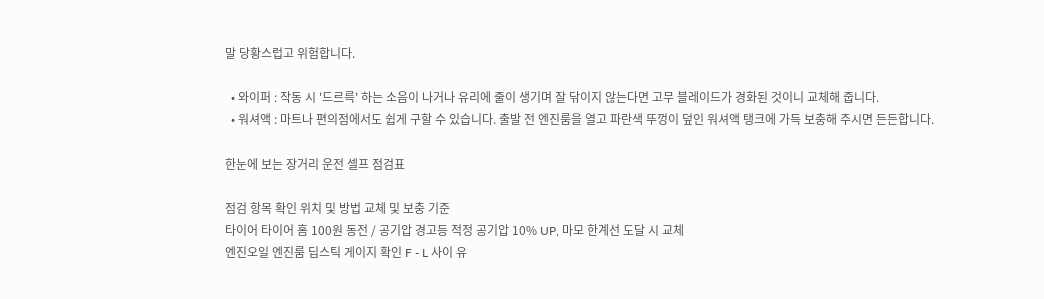말 당황스럽고 위험합니다.

  • 와이퍼 : 작동 시 '드르륵' 하는 소음이 나거나 유리에 줄이 생기며 잘 닦이지 않는다면 고무 블레이드가 경화된 것이니 교체해 줍니다.
  • 워셔액 : 마트나 편의점에서도 쉽게 구할 수 있습니다. 출발 전 엔진룸을 열고 파란색 뚜껑이 덮인 워셔액 탱크에 가득 보충해 주시면 든든합니다.

한눈에 보는 장거리 운전 셀프 점검표

점검 항목 확인 위치 및 방법 교체 및 보충 기준
타이어 타이어 홈 100원 동전 / 공기압 경고등 적정 공기압 10% UP, 마모 한계선 도달 시 교체
엔진오일 엔진룸 딥스틱 게이지 확인 F - L 사이 유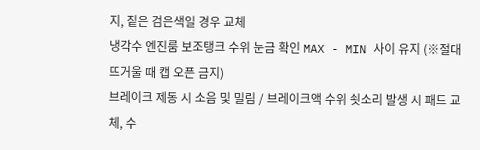지, 짙은 검은색일 경우 교체
냉각수 엔진룸 보조탱크 수위 눈금 확인 MAX - MIN 사이 유지 (※절대 뜨거울 때 캡 오픈 금지)
브레이크 제동 시 소음 및 밀림 / 브레이크액 수위 쇳소리 발생 시 패드 교체, 수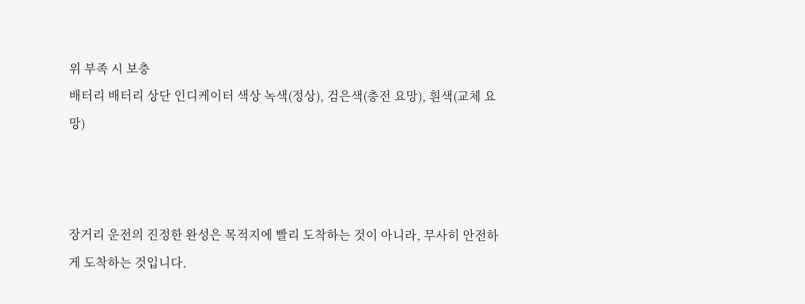위 부족 시 보충
배터리 배터리 상단 인디케이터 색상 녹색(정상), 검은색(충전 요망), 흰색(교체 요망)



장거리 운전의 진정한 완성은 목적지에 빨리 도착하는 것이 아니라, 무사히 안전하게 도착하는 것입니다.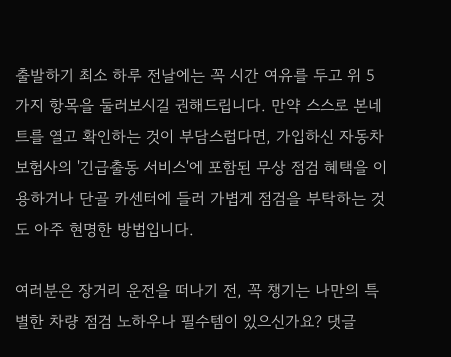출발하기 최소 하루 전날에는 꼭 시간 여유를 두고 위 5가지 항목을 둘러보시길 권해드립니다. 만약 스스로 본네트를 열고 확인하는 것이 부담스럽다면, 가입하신 자동차 보험사의 '긴급출동 서비스'에 포함된 무상 점검 혜택을 이용하거나 단골 카센터에 들러 가볍게 점검을 부탁하는 것도 아주 현명한 방법입니다.

여러분은 장거리 운전을 떠나기 전, 꼭 챙기는 나만의 특별한 차량 점검 노하우나 필수템이 있으신가요? 댓글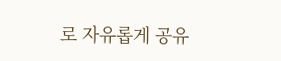로 자유롭게 공유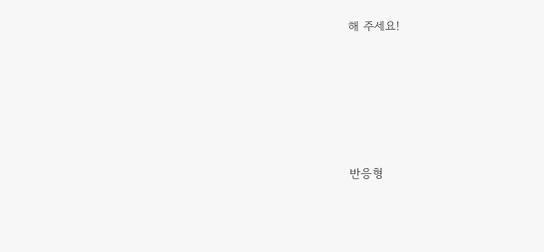해 주세요!





반응형